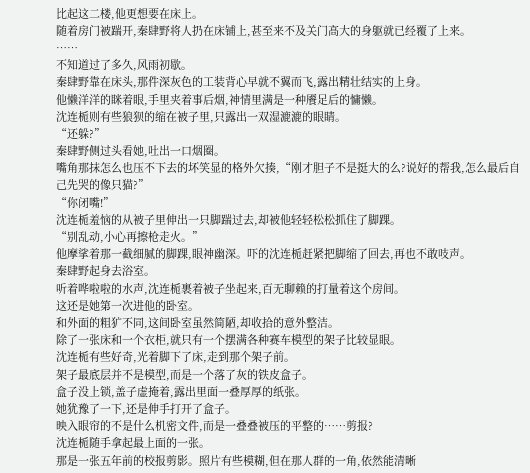比起这二楼,他更想要在床上。
随着房门被踹开,秦肆野将人扔在床铺上,甚至来不及关门高大的身躯就已经覆了上来。
……
不知道过了多久,风雨初歇。
秦肆野靠在床头,那件深灰色的工装背心早就不翼而飞,露出精壮结实的上身。
他懒洋洋的眯着眼,手里夹着事后烟,神情里满是一种餍足后的慵懒。
沈连栀则有些狼狈的缩在被子里,只露出一双湿漉漉的眼睛。
“还躲?”
秦肆野侧过头看她,吐出一口烟圈。
嘴角那抹怎么也压不下去的坏笑显的格外欠揍,“刚才胆子不是挺大的么?说好的帮我,怎么最后自己先哭的像只猫?”
“你闭嘴!”
沈连栀羞恼的从被子里伸出一只脚踹过去,却被他轻轻松松抓住了脚踝。
“别乱动,小心再擦枪走火。”
他摩挲着那一截细腻的脚踝,眼神幽深。吓的沈连栀赶紧把脚缩了回去,再也不敢吱声。
秦肆野起身去浴室。
听着哗啦啦的水声,沈连栀裹着被子坐起来,百无聊赖的打量着这个房间。
这还是她第一次进他的卧室。
和外面的粗犷不同,这间卧室虽然简陋,却收拾的意外整洁。
除了一张床和一个衣柜,就只有一个摆满各种赛车模型的架子比较显眼。
沈连栀有些好奇,光着脚下了床,走到那个架子前。
架子最底层并不是模型,而是一个落了灰的铁皮盒子。
盒子没上锁,盖子虚掩着,露出里面一叠厚厚的纸张。
她犹豫了一下,还是伸手打开了盒子。
映入眼帘的不是什么机密文件,而是一叠叠被压的平整的……剪报?
沈连栀随手拿起最上面的一张。
那是一张五年前的校报剪影。照片有些模糊,但在那人群的一角,依然能清晰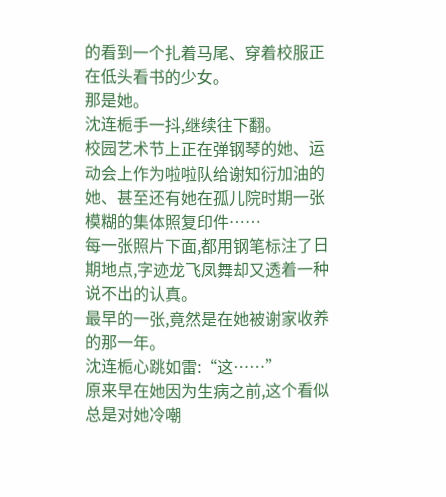的看到一个扎着马尾、穿着校服正在低头看书的少女。
那是她。
沈连栀手一抖,继续往下翻。
校园艺术节上正在弹钢琴的她、运动会上作为啦啦队给谢知衍加油的她、甚至还有她在孤儿院时期一张模糊的集体照复印件……
每一张照片下面,都用钢笔标注了日期地点,字迹龙飞凤舞却又透着一种说不出的认真。
最早的一张,竟然是在她被谢家收养的那一年。
沈连栀心跳如雷:“这……”
原来早在她因为生病之前,这个看似总是对她冷嘲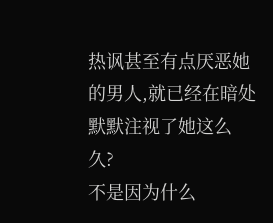热讽甚至有点厌恶她的男人,就已经在暗处默默注视了她这么久?
不是因为什么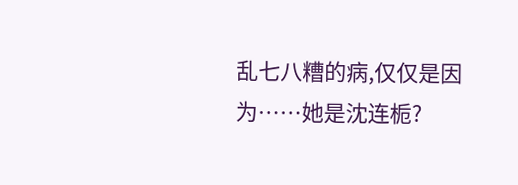乱七八糟的病,仅仅是因为……她是沈连栀?